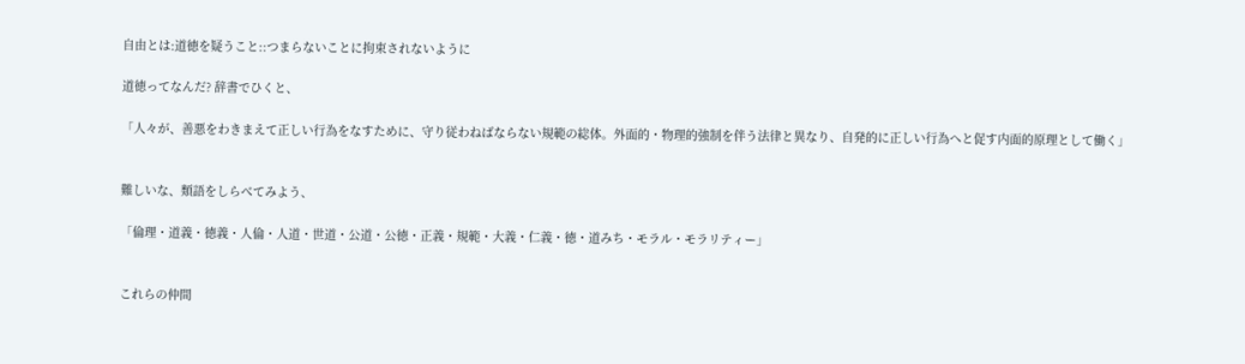自由とは:道徳を疑うこと::つまらないことに拘束されないように

道徳ってなんだ? 辞書でひくと、

「人々が、善悪をわきまえて正しい行為をなすために、守り従わねばならない規範の総体。外面的・物理的強制を伴う法律と異なり、自発的に正しい行為へと促す内面的原理として働く」


難しいな、類語をしらべてみよう、

「倫理・道義・徳義・人倫・人道・世道・公道・公徳・正義・規範・大義・仁義・徳・道みち・モラル・モラリティー」


これらの仲間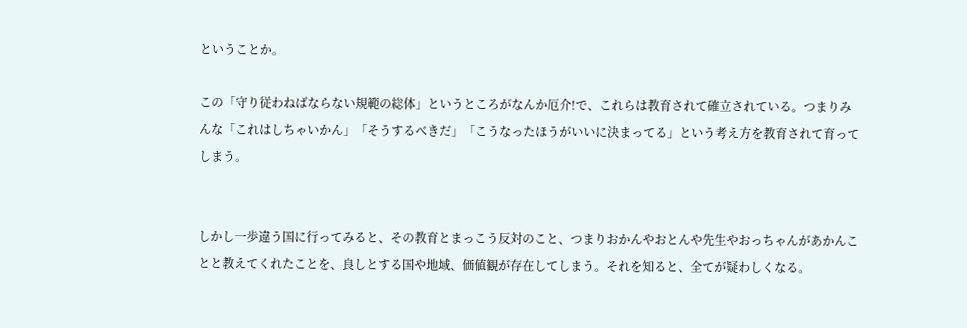ということか。

この「守り従わねばならない規範の総体」というところがなんか厄介!で、これらは教育されて確立されている。つまりみんな「これはしちゃいかん」「そうするべきだ」「こうなったほうがいいに決まってる」という考え方を教育されて育ってしまう。


しかし一歩違う国に行ってみると、その教育とまっこう反対のこと、つまりおかんやおとんや先生やおっちゃんがあかんことと教えてくれたことを、良しとする国や地域、価値観が存在してしまう。それを知ると、全てが疑わしくなる。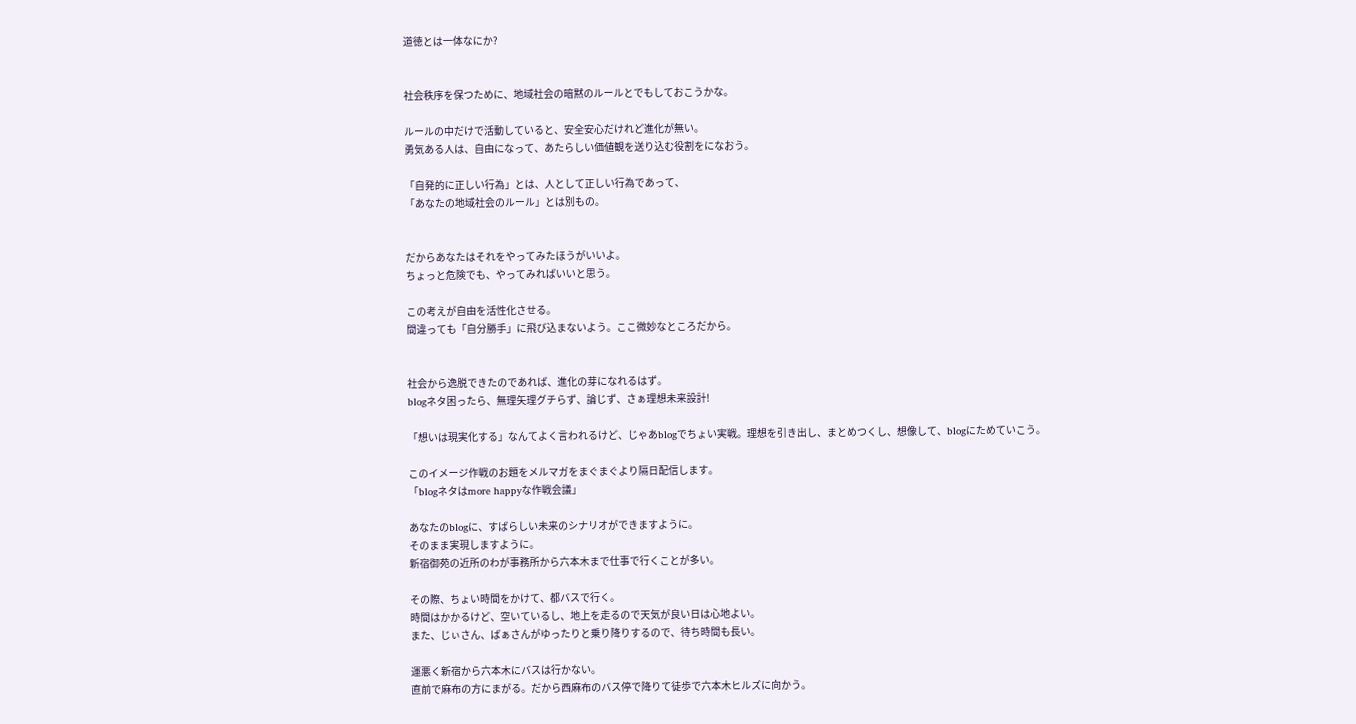道徳とは一体なにか?


社会秩序を保つために、地域社会の暗黙のルールとでもしておこうかな。

ルールの中だけで活動していると、安全安心だけれど進化が無い。
勇気ある人は、自由になって、あたらしい価値観を送り込む役割をになおう。

「自発的に正しい行為」とは、人として正しい行為であって、
「あなたの地域社会のルール」とは別もの。


だからあなたはそれをやってみたほうがいいよ。
ちょっと危険でも、やってみればいいと思う。

この考えが自由を活性化させる。
間違っても「自分勝手」に飛び込まないよう。ここ微妙なところだから。


社会から逸脱できたのであれば、進化の芽になれるはず。
blogネタ困ったら、無理矢理グチらず、論じず、さぁ理想未来設計!

「想いは現実化する」なんてよく言われるけど、じゃあblogでちょい実戦。理想を引き出し、まとめつくし、想像して、blogにためていこう。

このイメージ作戦のお題をメルマガをまぐまぐより隔日配信します。
「blogネタはmore happyな作戦会議」

あなたのblogに、すばらしい未来のシナリオができますように。
そのまま実現しますように。
新宿御苑の近所のわが事務所から六本木まで仕事で行くことが多い。

その際、ちょい時間をかけて、都バスで行く。
時間はかかるけど、空いているし、地上を走るので天気が良い日は心地よい。
また、じぃさん、ばぁさんがゆったりと乗り降りするので、待ち時間も長い。

運悪く新宿から六本木にバスは行かない。
直前で麻布の方にまがる。だから西麻布のバス停で降りて徒歩で六本木ヒルズに向かう。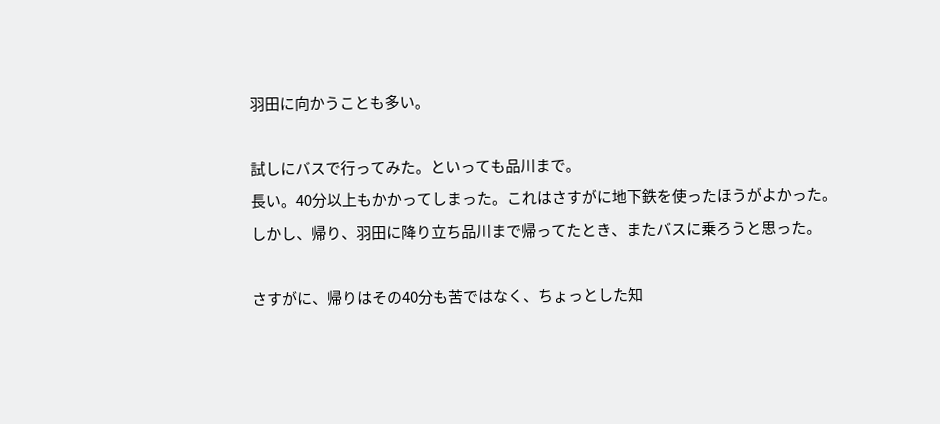羽田に向かうことも多い。

試しにバスで行ってみた。といっても品川まで。
長い。40分以上もかかってしまった。これはさすがに地下鉄を使ったほうがよかった。
しかし、帰り、羽田に降り立ち品川まで帰ってたとき、またバスに乗ろうと思った。

さすがに、帰りはその40分も苦ではなく、ちょっとした知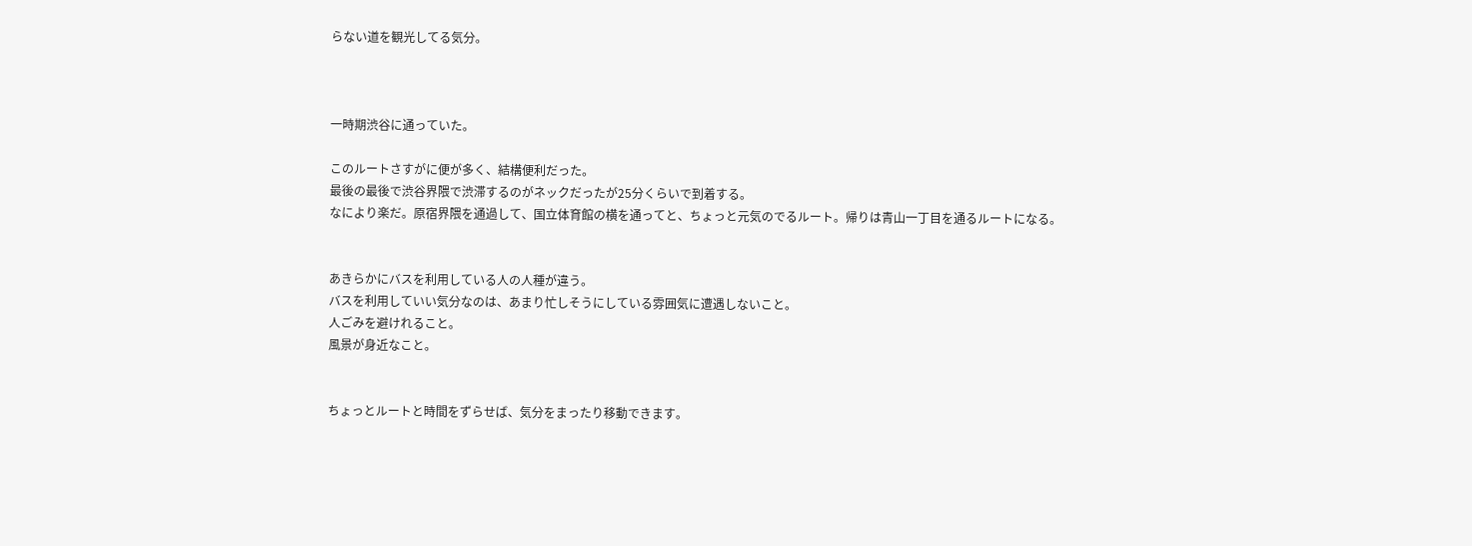らない道を観光してる気分。



一時期渋谷に通っていた。

このルートさすがに便が多く、結構便利だった。
最後の最後で渋谷界隈で渋滞するのがネックだったが25分くらいで到着する。
なにより楽だ。原宿界隈を通過して、国立体育館の横を通ってと、ちょっと元気のでるルート。帰りは青山一丁目を通るルートになる。


あきらかにバスを利用している人の人種が違う。
バスを利用していい気分なのは、あまり忙しそうにしている雰囲気に遭遇しないこと。
人ごみを避けれること。
風景が身近なこと。


ちょっとルートと時間をずらせば、気分をまったり移動できます。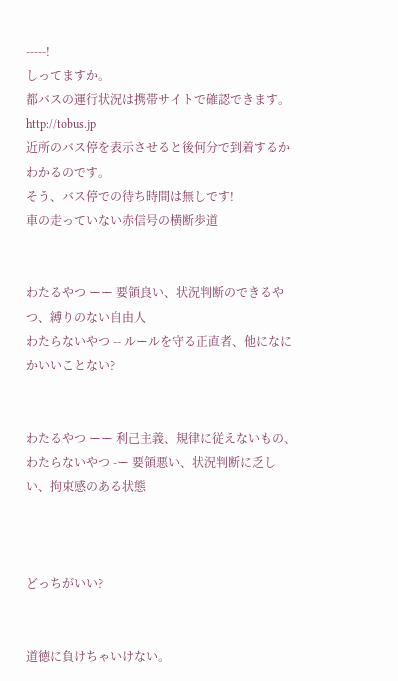-----!
しってますか。
都バスの運行状況は携帯サイトで確認できます。
http://tobus.jp
近所のバス停を表示させると後何分で到着するかわかるのです。
そう、バス停での待ち時間は無しです!
車の走っていない赤信号の横断歩道


わたるやつ ーー 要領良い、状況判断のできるやつ、縛りのない自由人
わたらないやつ -- ルールを守る正直者、他になにかいいことない?


わたるやつ ーー 利己主義、規律に従えないもの、
わたらないやつ -ー 要領悪い、状況判断に乏しい、拘束感のある状態



どっちがいい?


道徳に負けちゃいけない。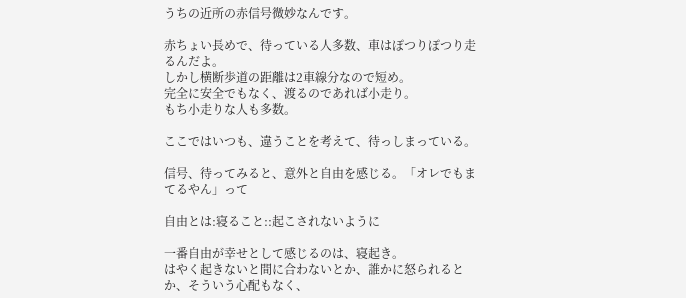うちの近所の赤信号微妙なんです。

赤ちょい長めで、待っている人多数、車はぽつりぽつり走るんだよ。
しかし横断歩道の距離は2車線分なので短め。
完全に安全でもなく、渡るのであれば小走り。
もち小走りな人も多数。

ここではいつも、違うことを考えて、待っしまっている。

信号、待ってみると、意外と自由を感じる。「オレでもまてるやん」って

自由とは:寝ること::起こされないように

一番自由が幸せとして感じるのは、寝起き。
はやく起きないと間に合わないとか、誰かに怒られるとか、そういう心配もなく、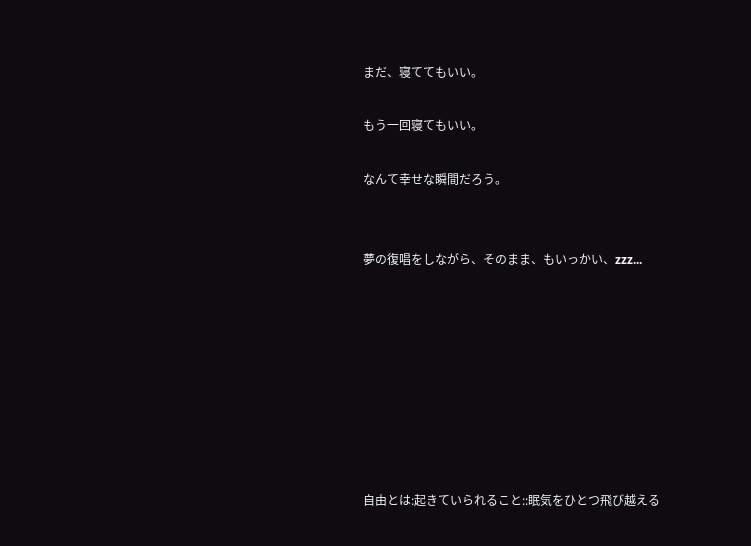まだ、寝ててもいい。

もう一回寝てもいい。

なんて幸せな瞬間だろう。


夢の復唱をしながら、そのまま、もいっかい、zzz...








自由とは:起きていられること::眠気をひとつ飛び越える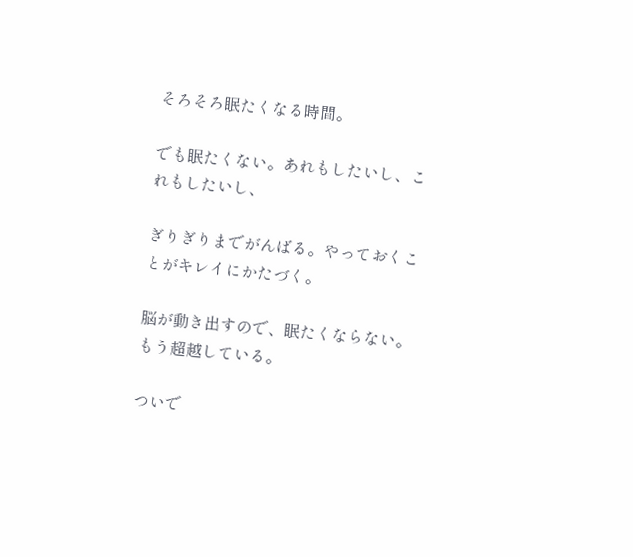そろそろ眠たくなる時間。

でも眠たくない。あれもしたいし、これもしたいし、

ぎりぎりまでがんばる。やっておくことがキレイにかたづく。

脳が動き出すので、眠たくならない。もう超越している。

ついで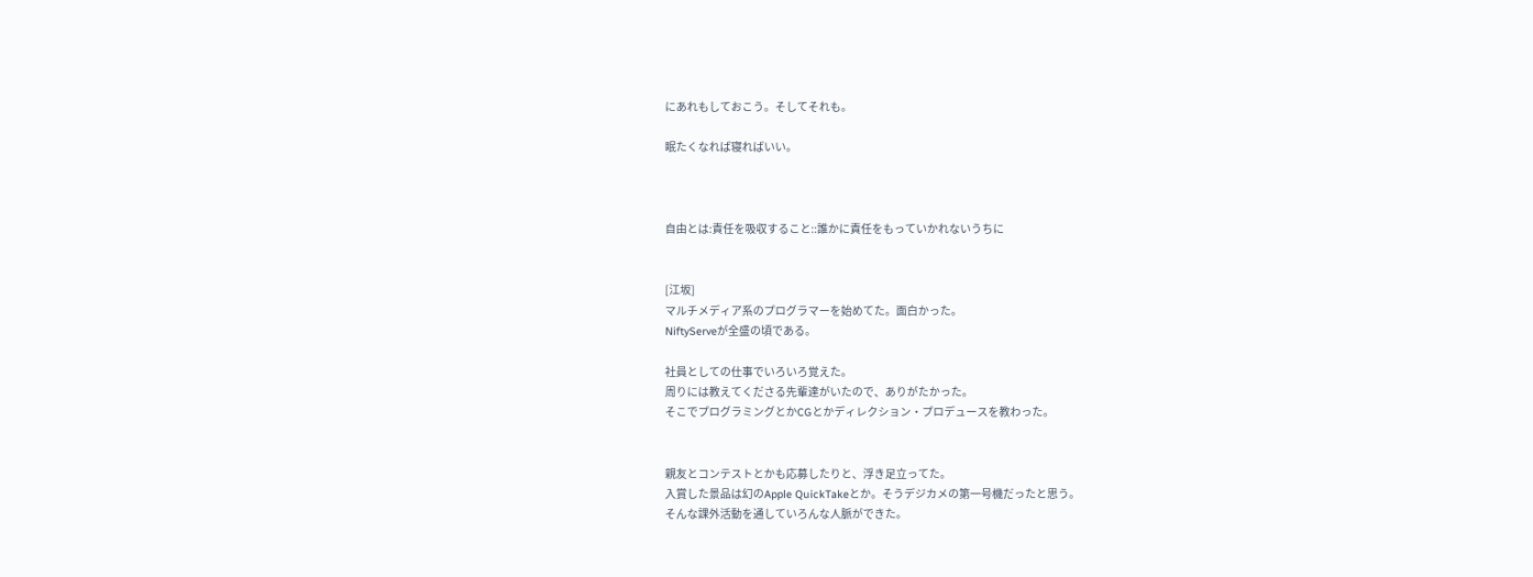にあれもしておこう。そしてそれも。

眠たくなれば寝ればいい。



自由とは:責任を吸収すること::誰かに責任をもっていかれないうちに


[江坂]
マルチメディア系のプログラマーを始めてた。面白かった。
NiftyServeが全盛の頃である。

社員としての仕事でいろいろ覚えた。
周りには教えてくださる先輩達がいたので、ありがたかった。
そこでプログラミングとかCGとかディレクション・プロデュースを教わった。


親友とコンテストとかも応募したりと、浮き足立ってた。
入賞した景品は幻のApple QuickTakeとか。そうデジカメの第一号機だったと思う。
そんな課外活動を通していろんな人脈ができた。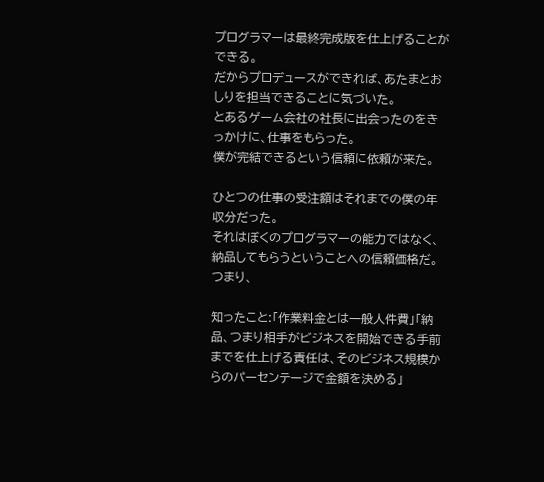プログラマーは最終完成版を仕上げることができる。
だからプロデュースができれば、あたまとおしりを担当できることに気づいた。
とあるゲーム会社の社長に出会ったのをきっかけに、仕事をもらった。
僕が完結できるという信頼に依頼が来た。

ひとつの仕事の受注額はそれまでの僕の年収分だった。
それはぼくのプログラマーの能力ではなく、納品してもらうということへの信頼価格だ。
つまり、

知ったこと:「作業料金とは一般人件費」「納品、つまり相手がビジネスを開始できる手前までを仕上げる責任は、そのビジネス規模からのパーセンテージで金額を決める」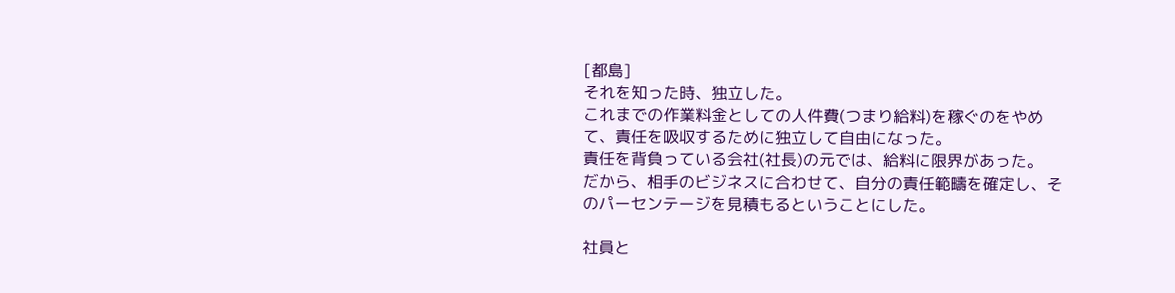[都島]
それを知った時、独立した。
これまでの作業料金としての人件費(つまり給料)を稼ぐのをやめて、責任を吸収するために独立して自由になった。
責任を背負っている会社(社長)の元では、給料に限界があった。
だから、相手のビジネスに合わせて、自分の責任範疇を確定し、そのパーセンテージを見積もるということにした。

社員と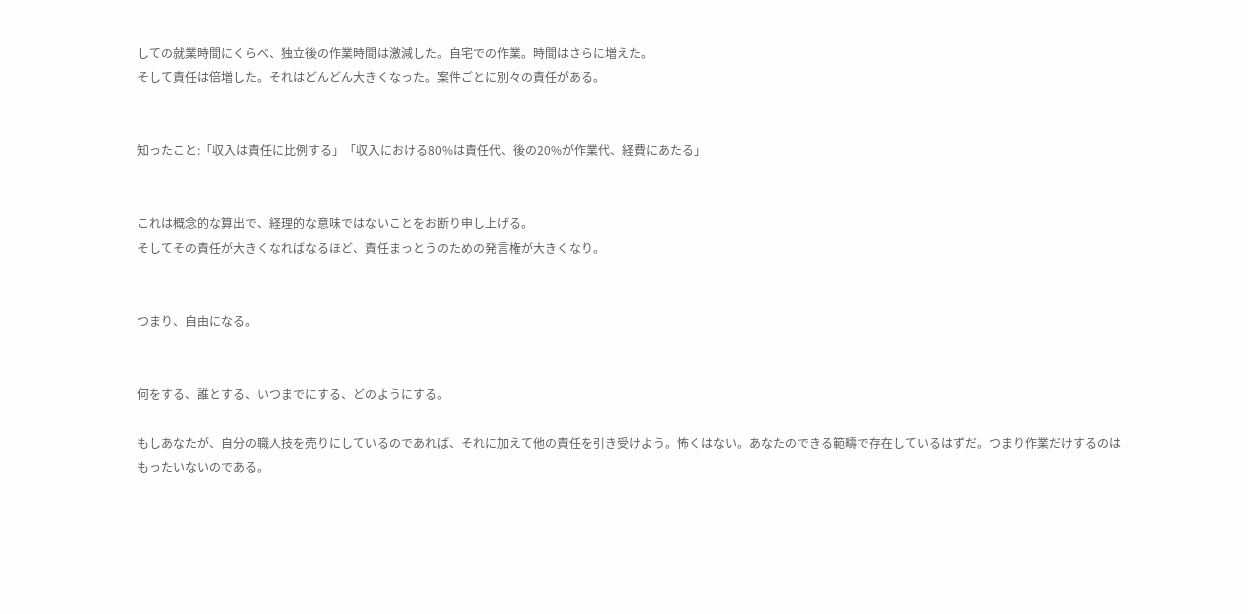しての就業時間にくらべ、独立後の作業時間は激減した。自宅での作業。時間はさらに増えた。
そして責任は倍増した。それはどんどん大きくなった。案件ごとに別々の責任がある。


知ったこと:「収入は責任に比例する」「収入における80%は責任代、後の20%が作業代、経費にあたる」


これは概念的な算出で、経理的な意味ではないことをお断り申し上げる。
そしてその責任が大きくなればなるほど、責任まっとうのための発言権が大きくなり。


つまり、自由になる。


何をする、誰とする、いつまでにする、どのようにする。

もしあなたが、自分の職人技を売りにしているのであれば、それに加えて他の責任を引き受けよう。怖くはない。あなたのできる範疇で存在しているはずだ。つまり作業だけするのはもったいないのである。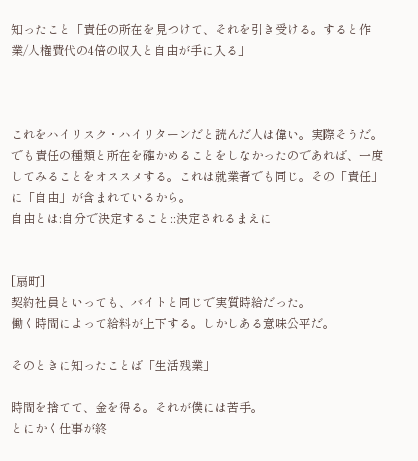知ったこと「責任の所在を見つけて、それを引き受ける。すると作業/人権費代の4倍の収入と自由が手に入る」



これをハイリスク・ハイリターンだと読んだ人は偉い。実際そうだ。
でも責任の種類と所在を確かめることをしなかったのであれば、一度してみることをオススメする。これは就業者でも同じ。その「責任」に「自由」が含まれているから。
自由とは:自分で決定すること::決定されるまえに


[扇町]
契約社員といっても、バイトと同じで実質時給だった。
働く時間によって給料が上下する。しかしある意味公平だ。

そのときに知ったことば「生活残業」

時間を捨てて、金を得る。それが僕には苦手。
とにかく仕事が終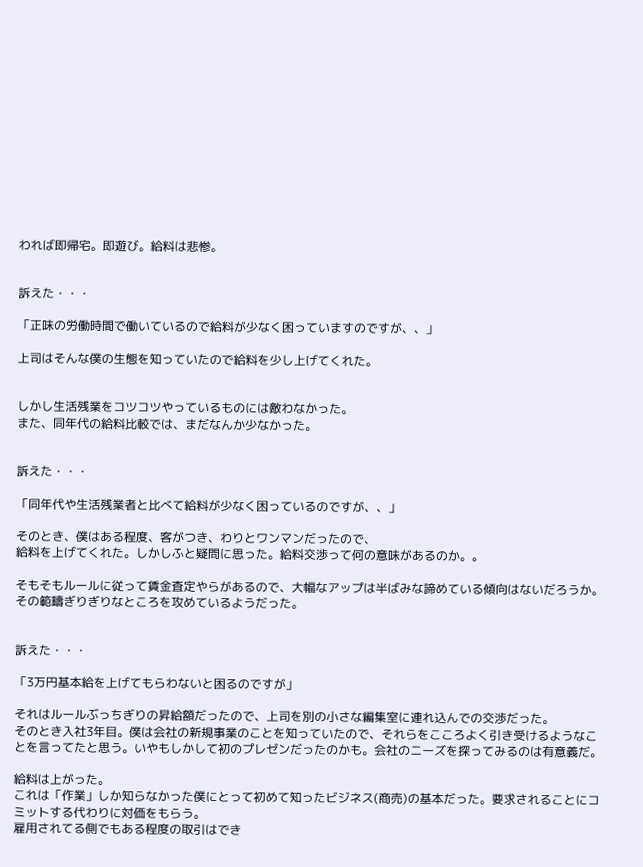われば即帰宅。即遊び。給料は悲惨。


訴えた・・・

「正味の労働時間で働いているので給料が少なく困っていますのですが、、」

上司はそんな僕の生態を知っていたので給料を少し上げてくれた。


しかし生活残業をコツコツやっているものには敵わなかった。
また、同年代の給料比較では、まだなんか少なかった。


訴えた・・・

「同年代や生活残業者と比べて給料が少なく困っているのですが、、」

そのとき、僕はある程度、客がつき、わりとワンマンだったので、
給料を上げてくれた。しかしふと疑問に思った。給料交渉って何の意味があるのか。。

そもそもルールに従って賃金査定やらがあるので、大幅なアップは半ばみな諦めている傾向はないだろうか。その範疇ぎりぎりなところを攻めているようだった。


訴えた・・・

「3万円基本給を上げてもらわないと困るのですが」

それはルールぶっちぎりの昇給額だったので、上司を別の小さな編集室に連れ込んでの交渉だった。
そのとき入社3年目。僕は会社の新規事業のことを知っていたので、それらをこころよく引き受けるようなことを言ってたと思う。いやもしかして初のプレゼンだったのかも。会社のニーズを探ってみるのは有意義だ。

給料は上がった。
これは「作業」しか知らなかった僕にとって初めて知ったビジネス(商売)の基本だった。要求されることにコミットする代わりに対価をもらう。
雇用されてる側でもある程度の取引はでき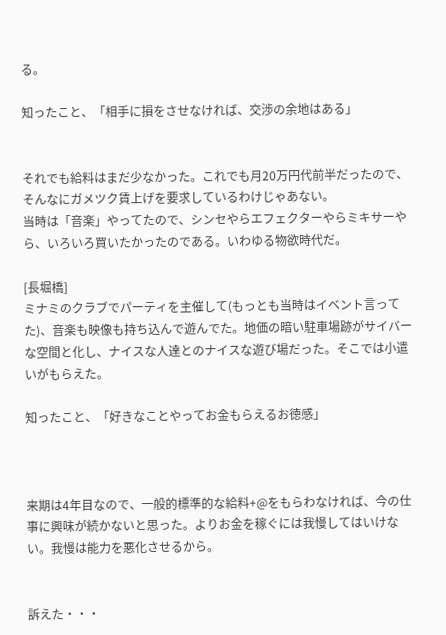る。

知ったこと、「相手に損をさせなければ、交渉の余地はある」


それでも給料はまだ少なかった。これでも月20万円代前半だったので、そんなにガメツク賃上げを要求しているわけじゃあない。
当時は「音楽」やってたので、シンセやらエフェクターやらミキサーやら、いろいろ買いたかったのである。いわゆる物欲時代だ。

[長堀橋]
ミナミのクラブでパーティを主催して(もっとも当時はイベント言ってた)、音楽も映像も持ち込んで遊んでた。地価の暗い駐車場跡がサイバーな空間と化し、ナイスな人達とのナイスな遊び場だった。そこでは小遣いがもらえた。

知ったこと、「好きなことやってお金もらえるお徳感」



来期は4年目なので、一般的標準的な給料+@をもらわなければ、今の仕事に興味が続かないと思った。よりお金を稼ぐには我慢してはいけない。我慢は能力を悪化させるから。


訴えた・・・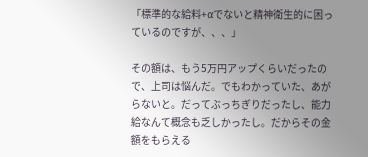「標準的な給料+αでないと精神衛生的に困っているのですが、、、」

その額は、もう5万円アップくらいだったので、上司は悩んだ。でもわかっていた、あがらないと。だってぶっちぎりだったし、能力給なんて概念も乏しかったし。だからその金額をもらえる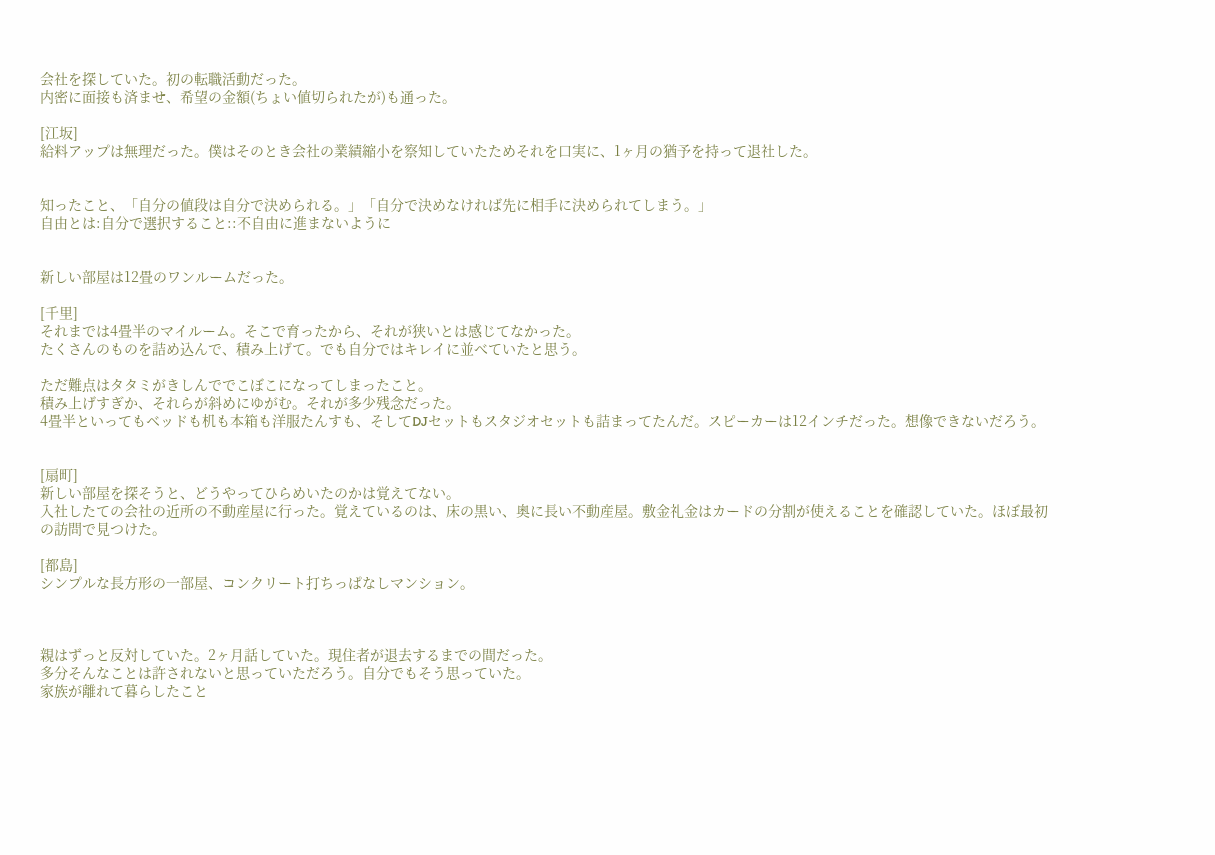会社を探していた。初の転職活動だった。
内密に面接も済ませ、希望の金額(ちょい値切られたが)も通った。

[江坂]
給料アップは無理だった。僕はそのとき会社の業績縮小を察知していたためそれを口実に、1ヶ月の猶予を持って退社した。


知ったこと、「自分の値段は自分で決められる。」「自分で決めなければ先に相手に決められてしまう。」
自由とは:自分で選択すること::不自由に進まないように


新しい部屋は12畳のワンルームだった。

[千里]
それまでは4畳半のマイルーム。そこで育ったから、それが狭いとは感じてなかった。
たくさんのものを詰め込んで、積み上げて。でも自分ではキレイに並べていたと思う。

ただ難点はタタミがきしんででこぼこになってしまったこと。
積み上げすぎか、それらが斜めにゆがむ。それが多少残念だった。
4畳半といってもベッドも机も本箱も洋服たんすも、そしてDJセットもスタジオセットも詰まってたんだ。スピーカーは12インチだった。想像できないだろう。


[扇町]
新しい部屋を探そうと、どうやってひらめいたのかは覚えてない。
入社したての会社の近所の不動産屋に行った。覚えているのは、床の黒い、奥に長い不動産屋。敷金礼金はカードの分割が使えることを確認していた。ほぼ最初の訪問で見つけた。

[都島]
シンプルな長方形の一部屋、コンクリート打ちっぱなしマンション。



親はずっと反対していた。2ヶ月話していた。現住者が退去するまでの間だった。
多分そんなことは許されないと思っていただろう。自分でもそう思っていた。
家族が離れて暮らしたこと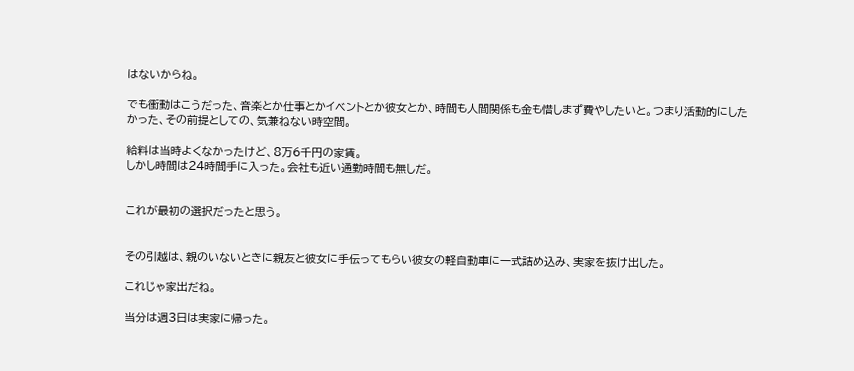はないからね。

でも衝動はこうだった、音楽とか仕事とかイベントとか彼女とか、時間も人間関係も金も惜しまず費やしたいと。つまり活動的にしたかった、その前提としての、気兼ねない時空間。

給料は当時よくなかったけど、8万6千円の家賃。
しかし時間は24時間手に入った。会社も近い通勤時間も無しだ。


これが最初の選択だったと思う。


その引越は、親のいないときに親友と彼女に手伝ってもらい彼女の軽自動車に一式詰め込み、実家を抜け出した。

これじゃ家出だね。

当分は週3日は実家に帰った。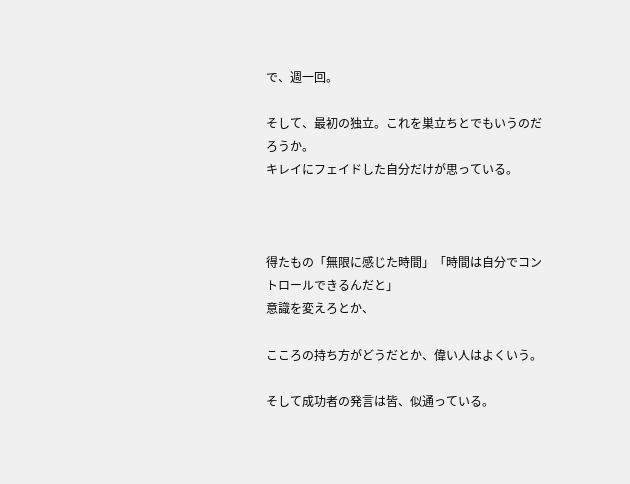で、週一回。

そして、最初の独立。これを巣立ちとでもいうのだろうか。
キレイにフェイドした自分だけが思っている。



得たもの「無限に感じた時間」「時間は自分でコントロールできるんだと」
意識を変えろとか、

こころの持ち方がどうだとか、偉い人はよくいう。

そして成功者の発言は皆、似通っている。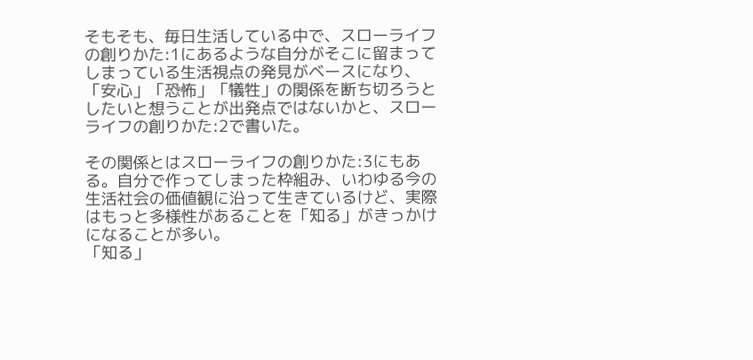そもそも、毎日生活している中で、スローライフの創りかた:1にあるような自分がそこに留まってしまっている生活視点の発見がベースになり、「安心」「恐怖」「犠牲」の関係を断ち切ろうとしたいと想うことが出発点ではないかと、スローライフの創りかた:2で書いた。

その関係とはスローライフの創りかた:3にもある。自分で作ってしまった枠組み、いわゆる今の生活社会の価値観に沿って生きているけど、実際はもっと多様性があることを「知る」がきっかけになることが多い。
「知る」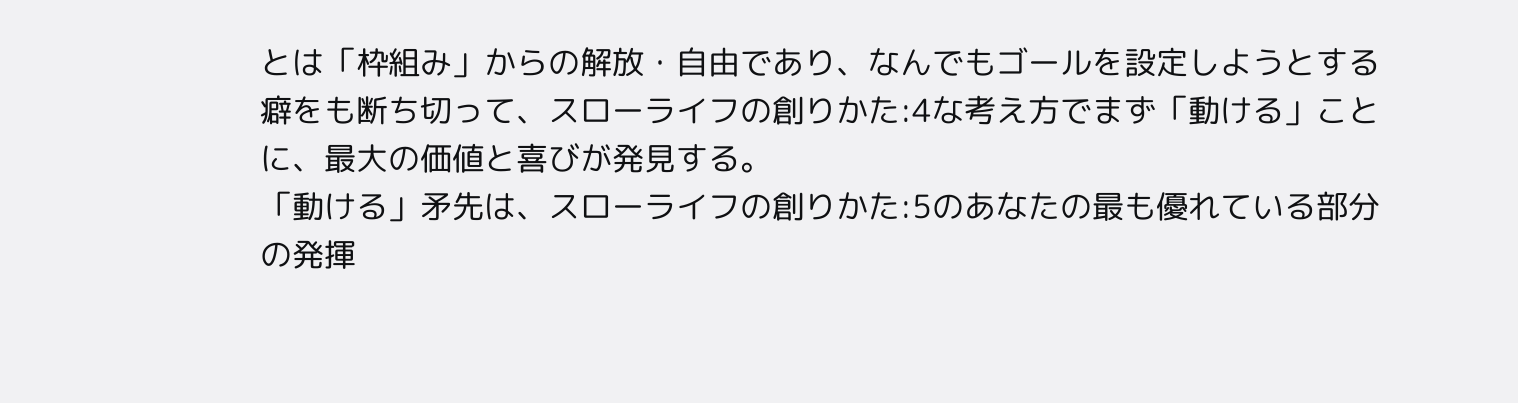とは「枠組み」からの解放・自由であり、なんでもゴールを設定しようとする癖をも断ち切って、スローライフの創りかた:4な考え方でまず「動ける」ことに、最大の価値と喜びが発見する。
「動ける」矛先は、スローライフの創りかた:5のあなたの最も優れている部分の発揮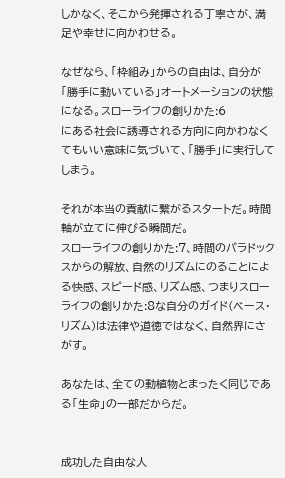しかなく、そこから発揮される丁寧さが、満足や幸せに向かわせる。

なぜなら、「枠組み」からの自由は、自分が「勝手に動いている」オートメーションの状態になる。スローライフの創りかた:6
にある社会に誘導される方向に向かわなくてもいい意味に気づいて、「勝手」に実行してしまう。

それが本当の貢献に繋がるスタートだ。時間軸が立てに伸びる瞬間だ。
スローライフの創りかた:7、時間のパラドックスからの解放、自然のリズムにのることによる快感、スピード感、リズム感、つまりスローライフの創りかた:8な自分のガイド(ベース・リズム)は法律や道徳ではなく、自然界にさがす。

あなたは、全ての動植物とまったく同じである「生命」の一部だからだ。


成功した自由な人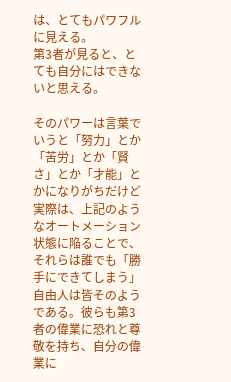は、とてもパワフルに見える。
第3者が見ると、とても自分にはできないと思える。

そのパワーは言葉でいうと「努力」とか「苦労」とか「賢さ」とか「才能」とかになりがちだけど実際は、上記のようなオートメーション状態に陥ることで、それらは誰でも「勝手にできてしまう」自由人は皆そのようである。彼らも第3者の偉業に恐れと尊敬を持ち、自分の偉業に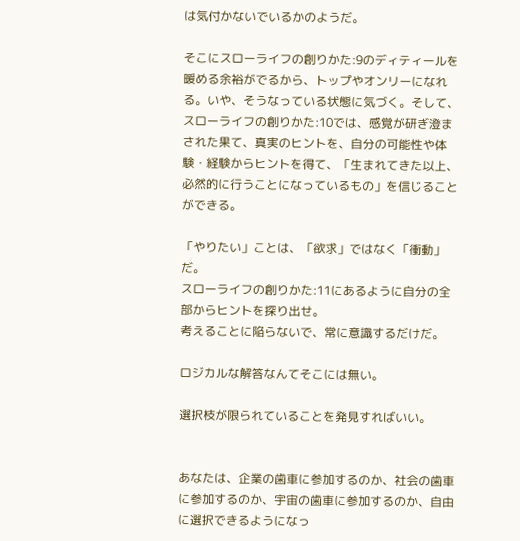は気付かないでいるかのようだ。

そこにスローライフの創りかた:9のディティールを暖める余裕がでるから、トップやオンリーになれる。いや、そうなっている状態に気づく。そして、スローライフの創りかた:10では、感覚が研ぎ澄まされた果て、真実のヒントを、自分の可能性や体験・経験からヒントを得て、「生まれてきた以上、必然的に行うことになっているもの」を信じることができる。

「やりたい」ことは、「欲求」ではなく「衝動」だ。
スローライフの創りかた:11にあるように自分の全部からヒントを探り出せ。
考えることに陥らないで、常に意識するだけだ。

ロジカルな解答なんてそこには無い。

選択枝が限られていることを発見すればいい。


あなたは、企業の歯車に参加するのか、社会の歯車に参加するのか、宇宙の歯車に参加するのか、自由に選択できるようになっ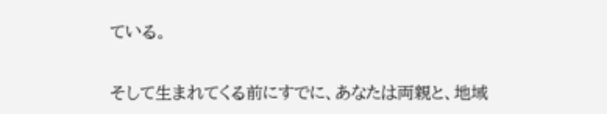ている。

そして生まれてくる前にすでに、あなたは両親と、地域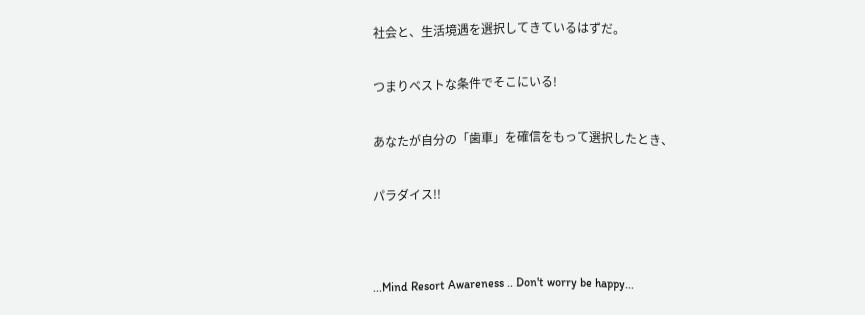社会と、生活境遇を選択してきているはずだ。


つまりベストな条件でそこにいる!


あなたが自分の「歯車」を確信をもって選択したとき、


パラダイス!!




...Mind Resort Awareness .. Don't worry be happy...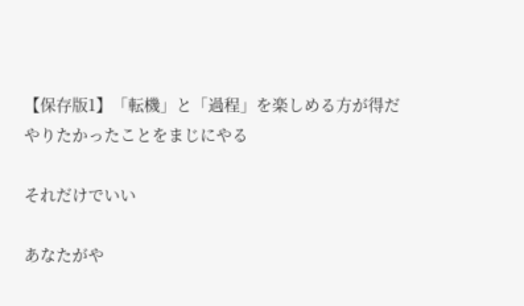【保存版1】「転機」と「過程」を楽しめる方が得だ
やりたかったことをまじにやる

それだけでいい

あなたがや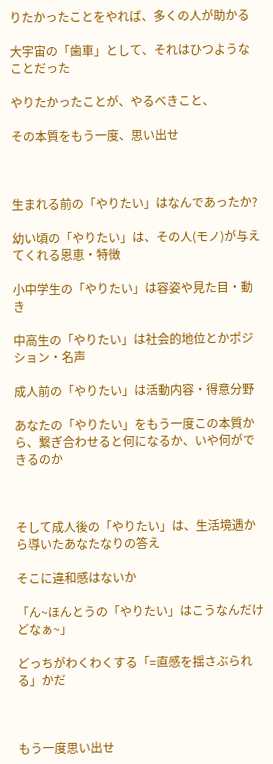りたかったことをやれば、多くの人が助かる

大宇宙の「歯車」として、それはひつようなことだった

やりたかったことが、やるべきこと、

その本質をもう一度、思い出せ



生まれる前の「やりたい」はなんであったか?

幼い頃の「やりたい」は、その人(モノ)が与えてくれる恩恵・特徴

小中学生の「やりたい」は容姿や見た目・動き

中高生の「やりたい」は社会的地位とかポジション・名声

成人前の「やりたい」は活動内容・得意分野

あなたの「やりたい」をもう一度この本質から、繋ぎ合わせると何になるか、いや何ができるのか



そして成人後の「やりたい」は、生活境遇から導いたあなたなりの答え

そこに違和感はないか

「ん~ほんとうの「やりたい」はこうなんだけどなぁ~」

どっちがわくわくする「=直感を揺さぶられる」かだ



もう一度思い出せ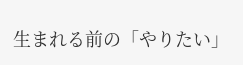生まれる前の「やりたい」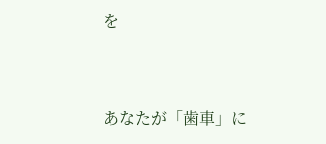を



あなたが「歯車」に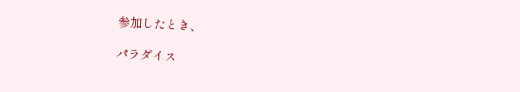参加したとき、

パラダイス